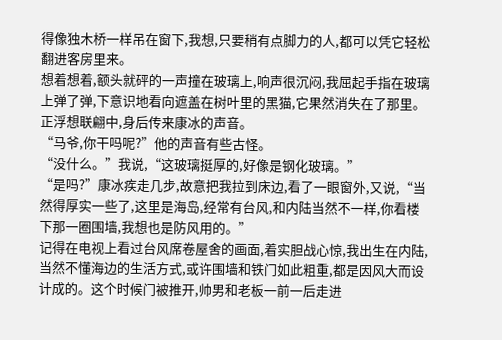得像独木桥一样吊在窗下,我想,只要稍有点脚力的人,都可以凭它轻松翻进客房里来。
想着想着,额头就砰的一声撞在玻璃上,响声很沉闷,我屈起手指在玻璃上弹了弹,下意识地看向遮盖在树叶里的黑猫,它果然消失在了那里。正浮想联翩中,身后传来康冰的声音。
“马爷,你干吗呢?”他的声音有些古怪。
“没什么。”我说,“这玻璃挺厚的,好像是钢化玻璃。”
“是吗?”康冰疾走几步,故意把我拉到床边,看了一眼窗外,又说,“当然得厚实一些了,这里是海岛,经常有台风,和内陆当然不一样,你看楼下那一圈围墙,我想也是防风用的。”
记得在电视上看过台风席卷屋舍的画面,着实胆战心惊,我出生在内陆,当然不懂海边的生活方式,或许围墙和铁门如此粗重,都是因风大而设计成的。这个时候门被推开,帅男和老板一前一后走进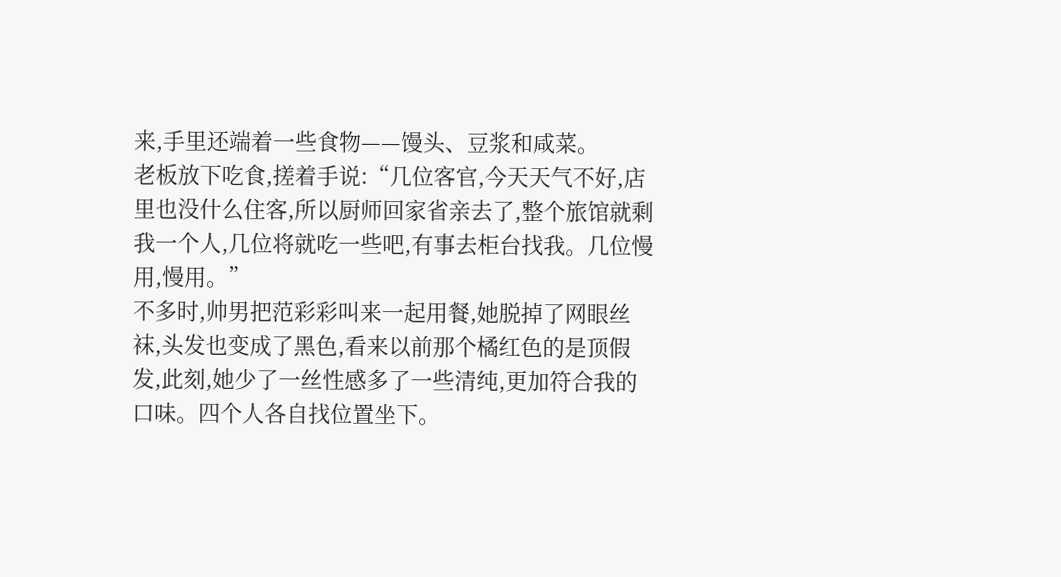来,手里还端着一些食物——馒头、豆浆和咸菜。
老板放下吃食,搓着手说:“几位客官,今天天气不好,店里也没什么住客,所以厨师回家省亲去了,整个旅馆就剩我一个人,几位将就吃一些吧,有事去柜台找我。几位慢用,慢用。”
不多时,帅男把范彩彩叫来一起用餐,她脱掉了网眼丝袜,头发也变成了黑色,看来以前那个橘红色的是顶假发,此刻,她少了一丝性感多了一些清纯,更加符合我的口味。四个人各自找位置坐下。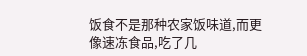饭食不是那种农家饭味道,而更像速冻食品,吃了几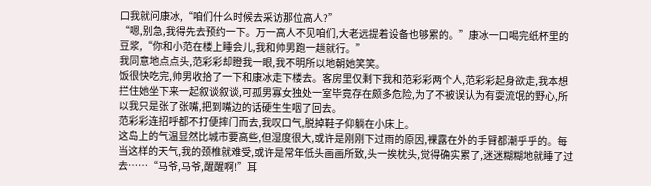口我就问康冰,“咱们什么时候去采访那位高人?”
“嗯,别急,我得先去预约一下。万一高人不见咱们,大老远提着设备也够累的。”康冰一口喝完纸杯里的豆浆,“你和小范在楼上睡会儿,我和帅男跑一趟就行。”
我同意地点点头,范彩彩却瞪我一眼,我不明所以地朝她笑笑。
饭很快吃完,帅男收拾了一下和康冰走下楼去。客房里仅剩下我和范彩彩两个人,范彩彩起身欲走,我本想拦住她坐下来一起叙谈叙谈,可孤男寡女独处一室毕竟存在颇多危险,为了不被误认为有耍流氓的野心,所以我只是张了张嘴,把到嘴边的话硬生生咽了回去。
范彩彩连招呼都不打便摔门而去,我叹口气,脱掉鞋子仰躺在小床上。
这岛上的气温显然比城市要高些,但湿度很大,或许是刚刚下过雨的原因,裸露在外的手臂都潮乎乎的。每当这样的天气,我的颈椎就难受,或许是常年低头画画所致,头一挨枕头,觉得确实累了,迷迷糊糊地就睡了过去……“马爷,马爷,醒醒啊!”耳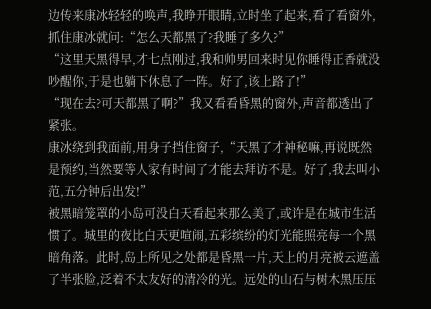边传来康冰轻轻的唤声,我睁开眼睛,立时坐了起来,看了看窗外,抓住康冰就问:“怎么天都黑了?我睡了多久?”
“这里天黑得早,才七点刚过,我和帅男回来时见你睡得正香就没吵醒你,于是也躺下休息了一阵。好了,该上路了!”
“现在去?可天都黑了啊?”我又看看昏黑的窗外,声音都透出了紧张。
康冰绕到我面前,用身子挡住窗子,“天黑了才神秘嘛,再说既然是预约,当然要等人家有时间了才能去拜访不是。好了,我去叫小范,五分钟后出发!”
被黑暗笼罩的小岛可没白天看起来那么美了,或许是在城市生活惯了。城里的夜比白天更喧闹,五彩缤纷的灯光能照亮每一个黑暗角落。此时,岛上所见之处都是昏黑一片,天上的月亮被云遮盖了半张脸,泛着不太友好的清冷的光。远处的山石与树木黑压压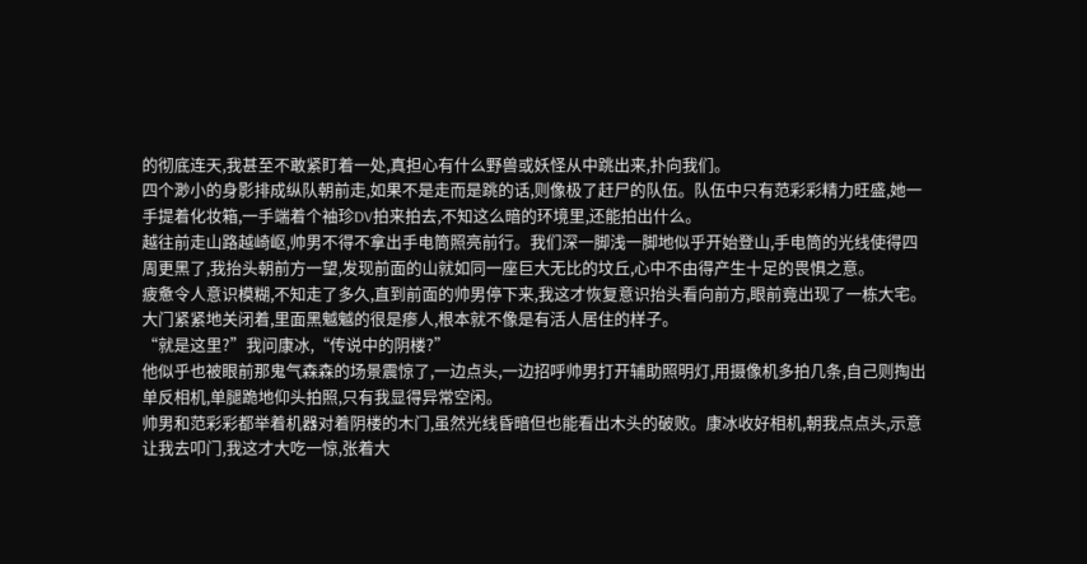的彻底连天,我甚至不敢紧盯着一处,真担心有什么野兽或妖怪从中跳出来,扑向我们。
四个渺小的身影排成纵队朝前走,如果不是走而是跳的话,则像极了赶尸的队伍。队伍中只有范彩彩精力旺盛,她一手提着化妆箱,一手端着个袖珍DV拍来拍去,不知这么暗的环境里,还能拍出什么。
越往前走山路越崎岖,帅男不得不拿出手电筒照亮前行。我们深一脚浅一脚地似乎开始登山,手电筒的光线使得四周更黑了,我抬头朝前方一望,发现前面的山就如同一座巨大无比的坟丘,心中不由得产生十足的畏惧之意。
疲惫令人意识模糊,不知走了多久,直到前面的帅男停下来,我这才恢复意识抬头看向前方,眼前竟出现了一栋大宅。大门紧紧地关闭着,里面黑魆魆的很是瘆人,根本就不像是有活人居住的样子。
“就是这里?”我问康冰,“传说中的阴楼?”
他似乎也被眼前那鬼气森森的场景震惊了,一边点头,一边招呼帅男打开辅助照明灯,用摄像机多拍几条,自己则掏出单反相机,单腿跪地仰头拍照,只有我显得异常空闲。
帅男和范彩彩都举着机器对着阴楼的木门,虽然光线昏暗但也能看出木头的破败。康冰收好相机,朝我点点头,示意让我去叩门,我这才大吃一惊,张着大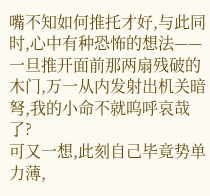嘴不知如何推托才好,与此同时,心中有种恐怖的想法——一旦推开面前那两扇残破的木门,万一从内发射出机关暗弩,我的小命不就呜呼哀哉了?
可又一想,此刻自己毕竟势单力薄,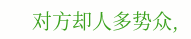对方却人多势众,